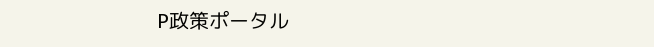P政策ポータル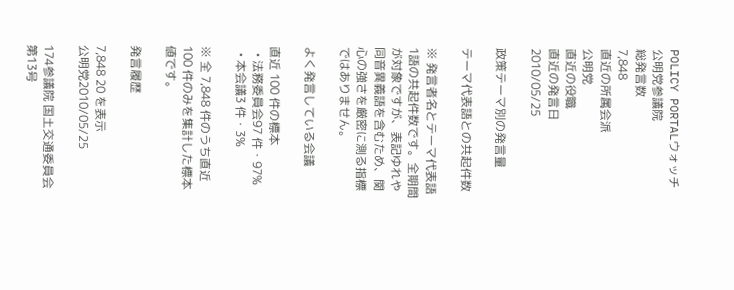POLICY PORTALウォッチ
公明党参議院
総発言数
7,848
直近の所属会派
公明党
直近の役職
直近の発言日
2010/05/25

政策テーマ別の発言量

テーマ代表語との共起件数

※ 発言者名とテーマ代表語1語の共起件数です。全期間が対象ですが、表記ゆれや 同音異義語を含むため、関心の強さを厳密に測る指標ではありません。

よく発言している会議

直近 100 件の標本
  • 法務委員会97 件・97%
  • 本会議3 件・3%

※ 全 7,848 件のうち直近 100 件のみを集計した標本値です。

発言履歴

7,848 20 を表示
公明党2010/05/25

174参議院 国土交通委員会 第13号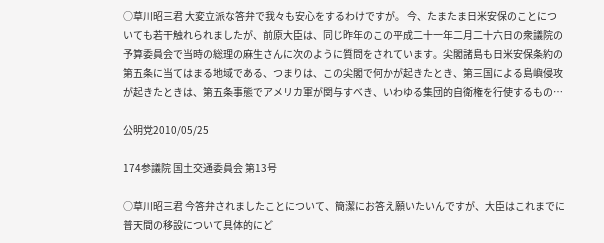○草川昭三君 大変立派な答弁で我々も安心をするわけですが。 今、たまたま日米安保のことについても若干触れられましたが、前原大臣は、同じ昨年のこの平成二十一年二月二十六日の衆議院の予算委員会で当時の総理の麻生さんに次のように質問をされています。尖閣諸島も日米安保条約の第五条に当てはまる地域である、つまりは、この尖閣で何かが起きたとき、第三国による島嶼侵攻が起きたときは、第五条事態でアメリカ軍が関与すべき、いわゆる集団的自衛権を行使するもの…

公明党2010/05/25

174参議院 国土交通委員会 第13号

○草川昭三君 今答弁されましたことについて、簡潔にお答え願いたいんですが、大臣はこれまでに普天間の移設について具体的にど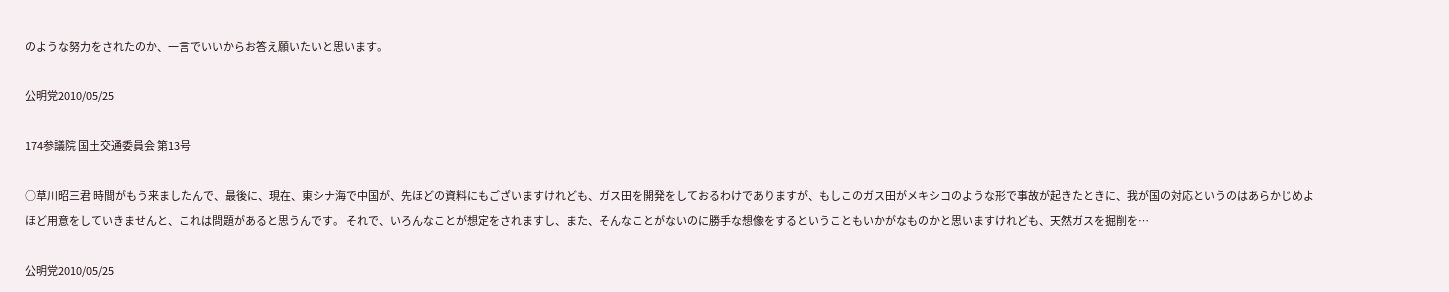のような努力をされたのか、一言でいいからお答え願いたいと思います。

公明党2010/05/25

174参議院 国土交通委員会 第13号

○草川昭三君 時間がもう来ましたんで、最後に、現在、東シナ海で中国が、先ほどの資料にもございますけれども、ガス田を開発をしておるわけでありますが、もしこのガス田がメキシコのような形で事故が起きたときに、我が国の対応というのはあらかじめよほど用意をしていきませんと、これは問題があると思うんです。 それで、いろんなことが想定をされますし、また、そんなことがないのに勝手な想像をするということもいかがなものかと思いますけれども、天然ガスを掘削を…

公明党2010/05/25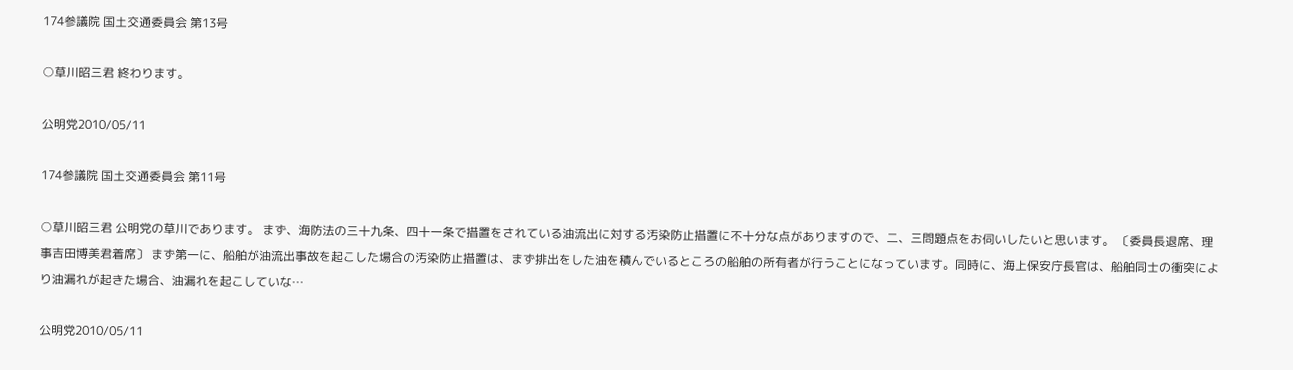174参議院 国土交通委員会 第13号

○草川昭三君 終わります。

公明党2010/05/11

174参議院 国土交通委員会 第11号

○草川昭三君 公明党の草川であります。 まず、海防法の三十九条、四十一条で措置をされている油流出に対する汚染防止措置に不十分な点がありますので、二、三問題点をお伺いしたいと思います。 〔委員長退席、理事吉田博美君着席〕 まず第一に、船舶が油流出事故を起こした場合の汚染防止措置は、まず排出をした油を積んでいるところの船舶の所有者が行うことになっています。同時に、海上保安庁長官は、船舶同士の衝突により油漏れが起きた場合、油漏れを起こしていな…

公明党2010/05/11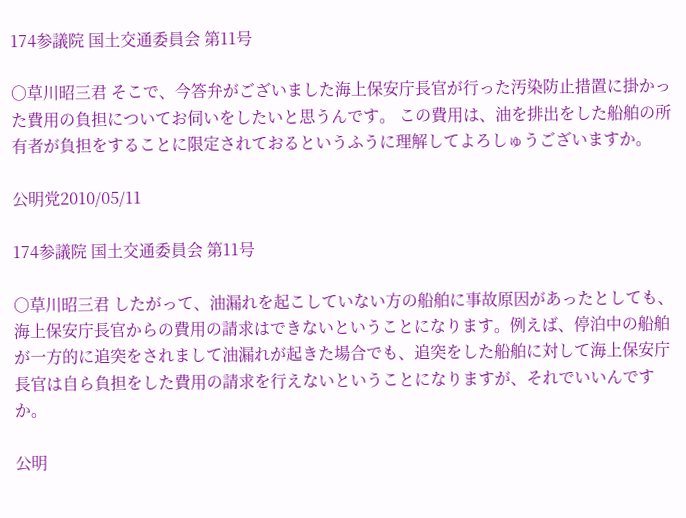174参議院 国土交通委員会 第11号

○草川昭三君 そこで、今答弁がございました海上保安庁長官が行った汚染防止措置に掛かった費用の負担についてお伺いをしたいと思うんです。 この費用は、油を排出をした船舶の所有者が負担をすることに限定されておるというふうに理解してよろしゅうございますか。

公明党2010/05/11

174参議院 国土交通委員会 第11号

○草川昭三君 したがって、油漏れを起こしていない方の船舶に事故原因があったとしても、海上保安庁長官からの費用の請求はできないということになります。例えば、停泊中の船舶が一方的に追突をされまして油漏れが起きた場合でも、追突をした船舶に対して海上保安庁長官は自ら負担をした費用の請求を行えないということになりますが、それでいいんですか。

公明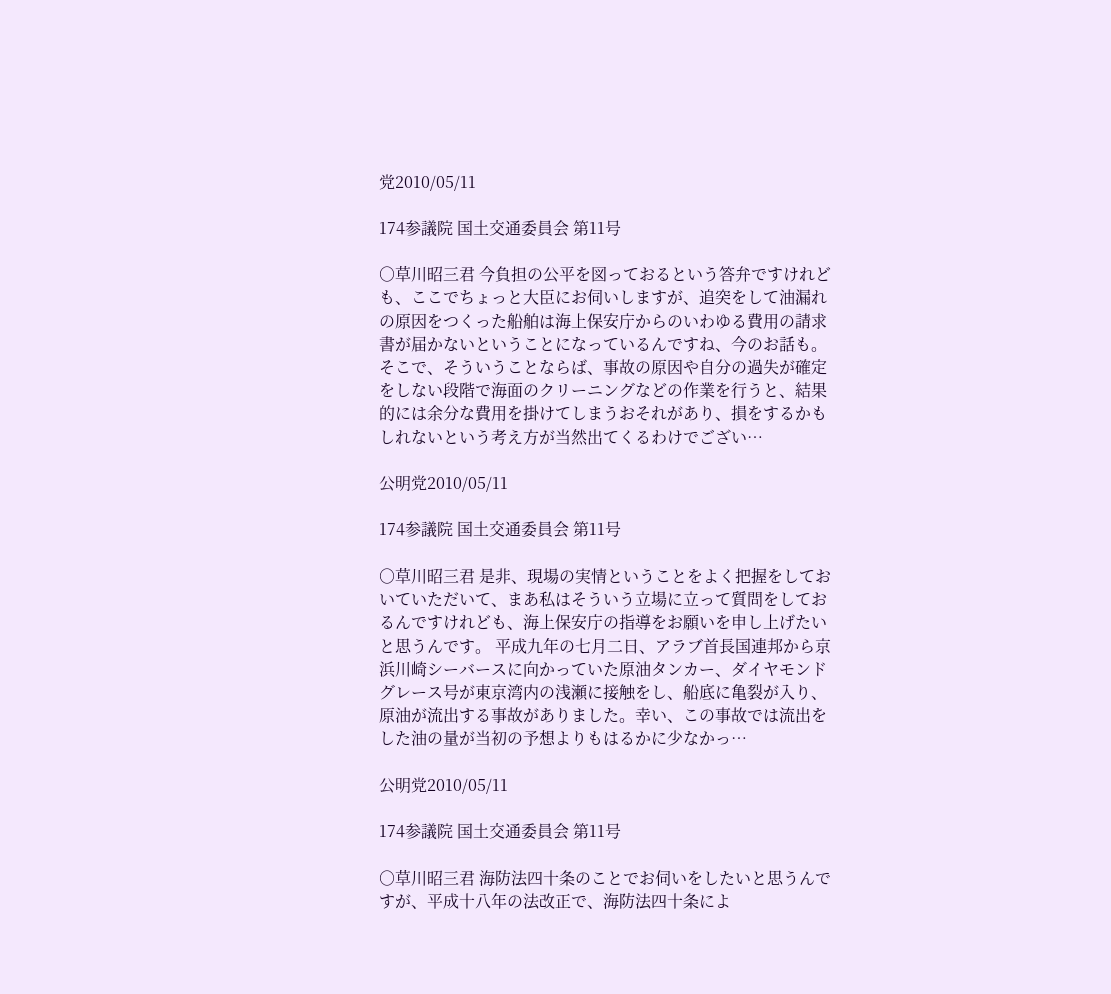党2010/05/11

174参議院 国土交通委員会 第11号

○草川昭三君 今負担の公平を図っておるという答弁ですけれども、ここでちょっと大臣にお伺いしますが、追突をして油漏れの原因をつくった船舶は海上保安庁からのいわゆる費用の請求書が届かないということになっているんですね、今のお話も。そこで、そういうことならば、事故の原因や自分の過失が確定をしない段階で海面のクリーニングなどの作業を行うと、結果的には余分な費用を掛けてしまうおそれがあり、損をするかもしれないという考え方が当然出てくるわけでござい…

公明党2010/05/11

174参議院 国土交通委員会 第11号

○草川昭三君 是非、現場の実情ということをよく把握をしておいていただいて、まあ私はそういう立場に立って質問をしておるんですけれども、海上保安庁の指導をお願いを申し上げたいと思うんです。 平成九年の七月二日、アラブ首長国連邦から京浜川崎シーバースに向かっていた原油タンカー、ダイヤモンドグレース号が東京湾内の浅瀬に接触をし、船底に亀裂が入り、原油が流出する事故がありました。幸い、この事故では流出をした油の量が当初の予想よりもはるかに少なかっ…

公明党2010/05/11

174参議院 国土交通委員会 第11号

○草川昭三君 海防法四十条のことでお伺いをしたいと思うんですが、平成十八年の法改正で、海防法四十条によ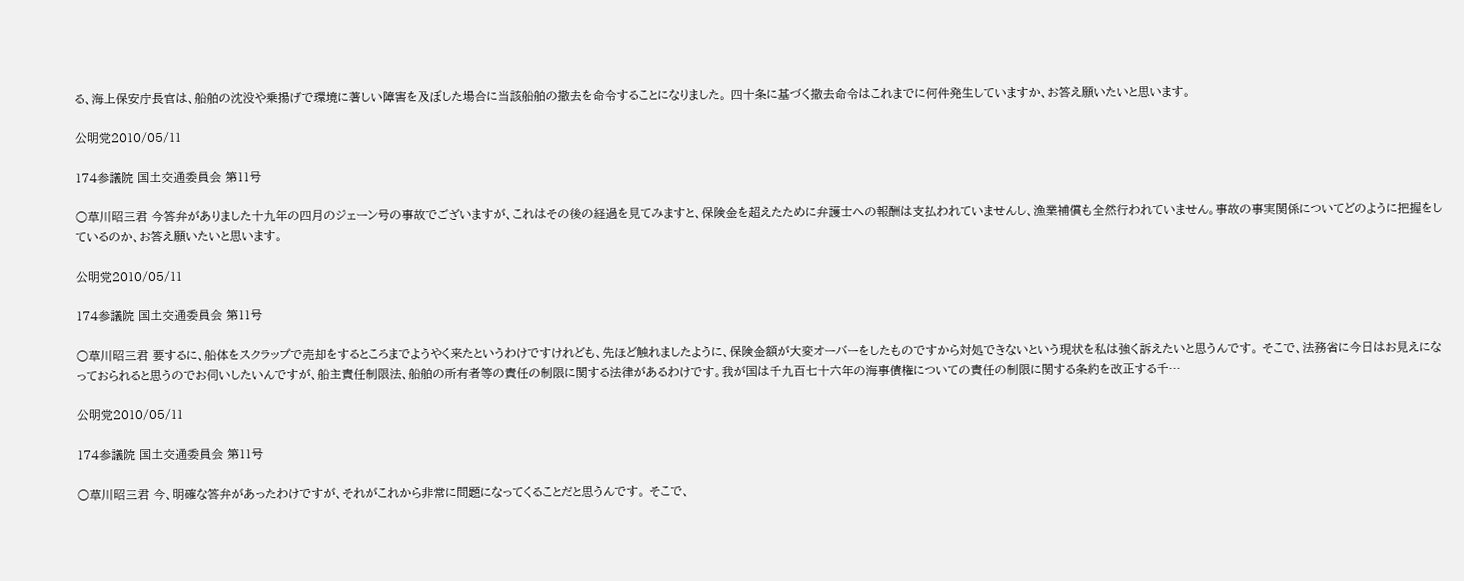る、海上保安庁長官は、船舶の沈没や乗揚げで環境に著しい障害を及ぼした場合に当該船舶の撤去を命令することになりました。 四十条に基づく撤去命令はこれまでに何件発生していますか、お答え願いたいと思います。

公明党2010/05/11

174参議院 国土交通委員会 第11号

○草川昭三君 今答弁がありました十九年の四月のジェーン号の事故でございますが、これはその後の経過を見てみますと、保険金を超えたために弁護士への報酬は支払われていませんし、漁業補償も全然行われていません。事故の事実関係についてどのように把握をしているのか、お答え願いたいと思います。

公明党2010/05/11

174参議院 国土交通委員会 第11号

○草川昭三君 要するに、船体をスクラップで売却をするところまでようやく来たというわけですけれども、先ほど触れましたように、保険金額が大変オーバーをしたものですから対処できないという現状を私は強く訴えたいと思うんです。 そこで、法務省に今日はお見えになっておられると思うのでお伺いしたいんですが、船主責任制限法、船舶の所有者等の責任の制限に関する法律があるわけです。我が国は千九百七十六年の海事債権についての責任の制限に関する条約を改正する千…

公明党2010/05/11

174参議院 国土交通委員会 第11号

○草川昭三君 今、明確な答弁があったわけですが、それがこれから非常に問題になってくることだと思うんです。 そこで、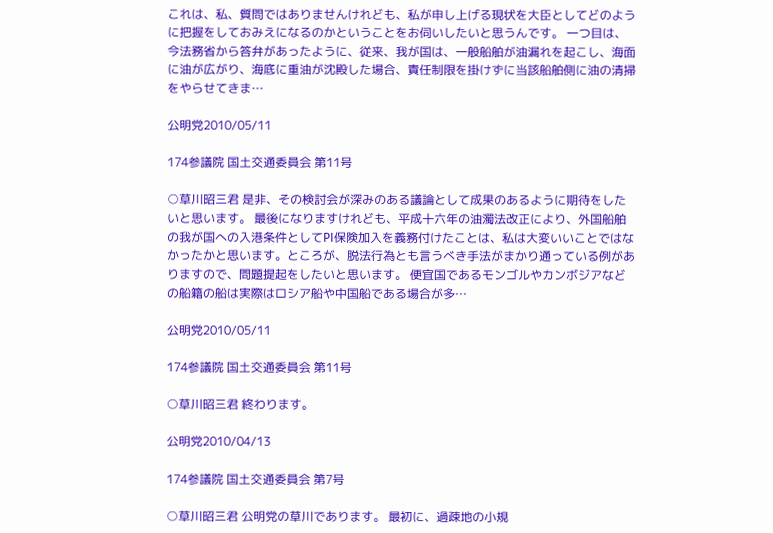これは、私、質問ではありませんけれども、私が申し上げる現状を大臣としてどのように把握をしておみえになるのかということをお伺いしたいと思うんです。 一つ目は、今法務省から答弁があったように、従来、我が国は、一般船舶が油漏れを起こし、海面に油が広がり、海底に重油が沈殿した場合、責任制限を掛けずに当該船舶側に油の清掃をやらせてきま…

公明党2010/05/11

174参議院 国土交通委員会 第11号

○草川昭三君 是非、その検討会が深みのある議論として成果のあるように期待をしたいと思います。 最後になりますけれども、平成十六年の油濁法改正により、外国船舶の我が国への入港条件としてPI保険加入を義務付けたことは、私は大変いいことではなかったかと思います。ところが、脱法行為とも言うべき手法がまかり通っている例がありますので、問題提起をしたいと思います。 便宜国であるモンゴルやカンボジアなどの船籍の船は実際はロシア船や中国船である場合が多…

公明党2010/05/11

174参議院 国土交通委員会 第11号

○草川昭三君 終わります。

公明党2010/04/13

174参議院 国土交通委員会 第7号

○草川昭三君 公明党の草川であります。 最初に、過疎地の小規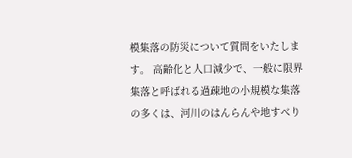模集落の防災について質問をいたします。 高齢化と人口減少で、一般に限界集落と呼ばれる過疎地の小規模な集落の多くは、河川のはんらんや地すべり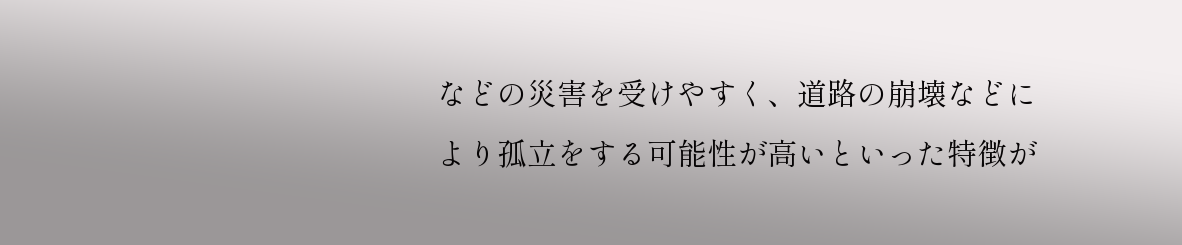などの災害を受けやすく、道路の崩壊などにより孤立をする可能性が高いといった特徴が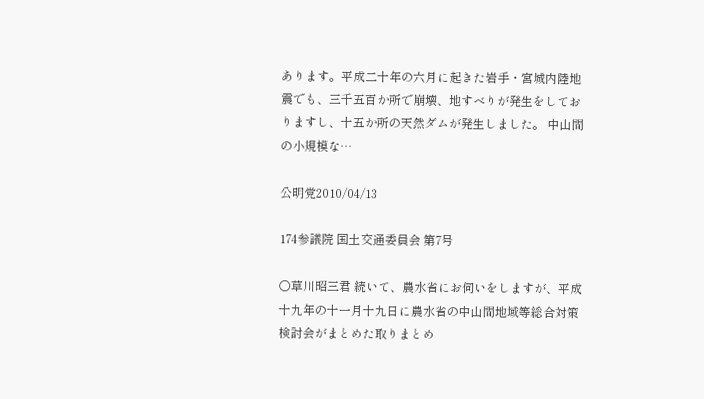あります。平成二十年の六月に起きた岩手・宮城内陸地震でも、三千五百か所で崩壊、地すべりが発生をしておりますし、十五か所の天然ダムが発生しました。 中山間の小規模な…

公明党2010/04/13

174参議院 国土交通委員会 第7号

○草川昭三君 続いて、農水省にお伺いをしますが、平成十九年の十一月十九日に農水省の中山間地域等総合対策検討会がまとめた取りまとめ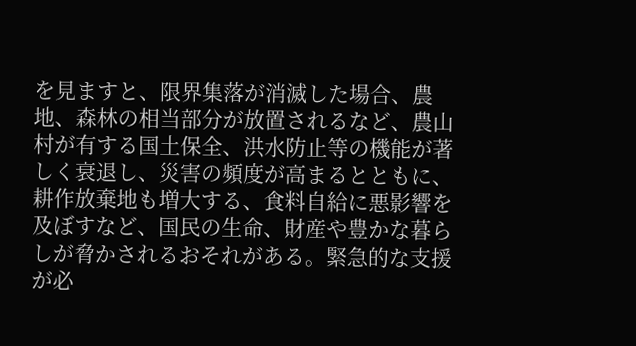を見ますと、限界集落が消滅した場合、農地、森林の相当部分が放置されるなど、農山村が有する国土保全、洪水防止等の機能が著しく衰退し、災害の頻度が高まるとともに、耕作放棄地も増大する、食料自給に悪影響を及ぼすなど、国民の生命、財産や豊かな暮らしが脅かされるおそれがある。緊急的な支援が必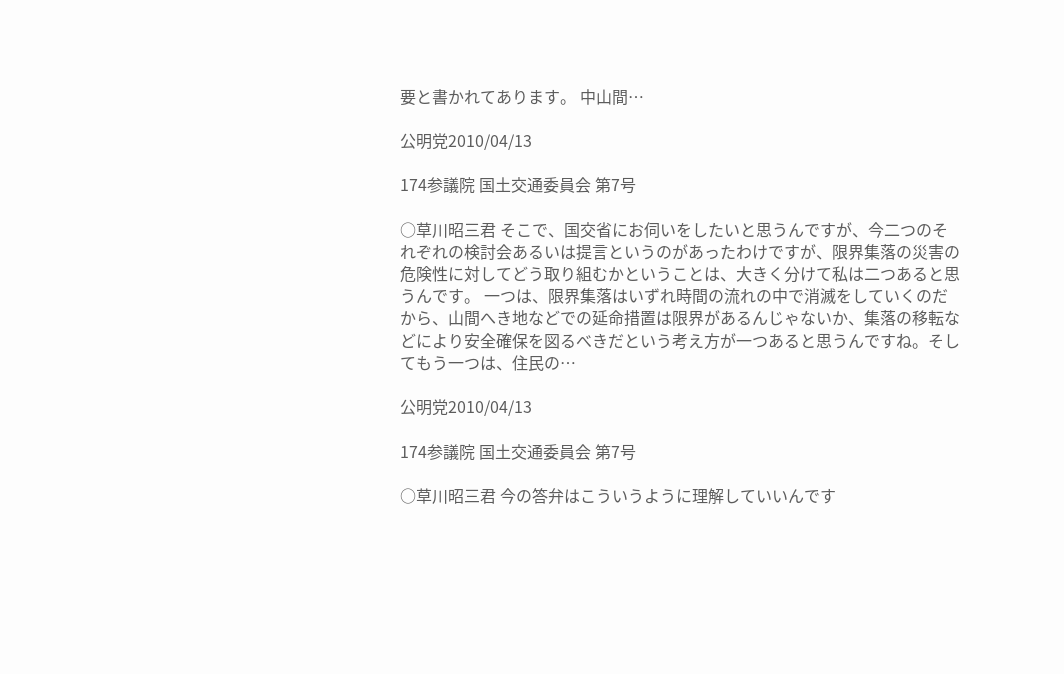要と書かれてあります。 中山間…

公明党2010/04/13

174参議院 国土交通委員会 第7号

○草川昭三君 そこで、国交省にお伺いをしたいと思うんですが、今二つのそれぞれの検討会あるいは提言というのがあったわけですが、限界集落の災害の危険性に対してどう取り組むかということは、大きく分けて私は二つあると思うんです。 一つは、限界集落はいずれ時間の流れの中で消滅をしていくのだから、山間へき地などでの延命措置は限界があるんじゃないか、集落の移転などにより安全確保を図るべきだという考え方が一つあると思うんですね。そしてもう一つは、住民の…

公明党2010/04/13

174参議院 国土交通委員会 第7号

○草川昭三君 今の答弁はこういうように理解していいんです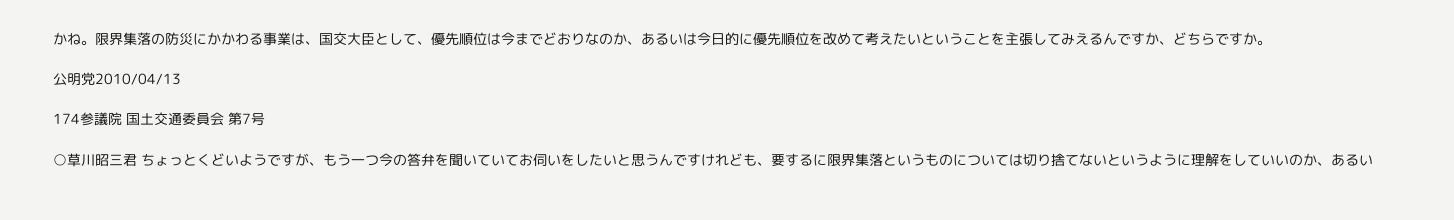かね。限界集落の防災にかかわる事業は、国交大臣として、優先順位は今までどおりなのか、あるいは今日的に優先順位を改めて考えたいということを主張してみえるんですか、どちらですか。

公明党2010/04/13

174参議院 国土交通委員会 第7号

○草川昭三君 ちょっとくどいようですが、もう一つ今の答弁を聞いていてお伺いをしたいと思うんですけれども、要するに限界集落というものについては切り捨てないというように理解をしていいのか、あるい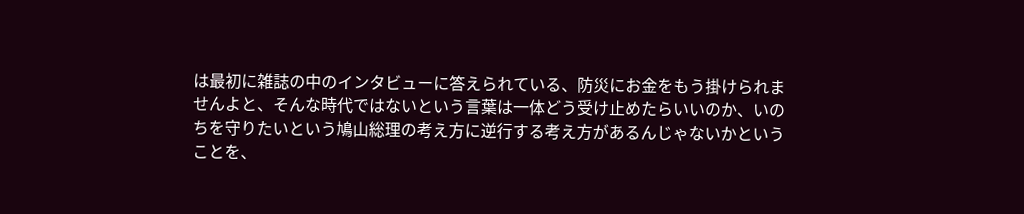は最初に雑誌の中のインタビューに答えられている、防災にお金をもう掛けられませんよと、そんな時代ではないという言葉は一体どう受け止めたらいいのか、いのちを守りたいという鳩山総理の考え方に逆行する考え方があるんじゃないかということを、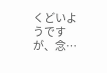くどいようですが、念…